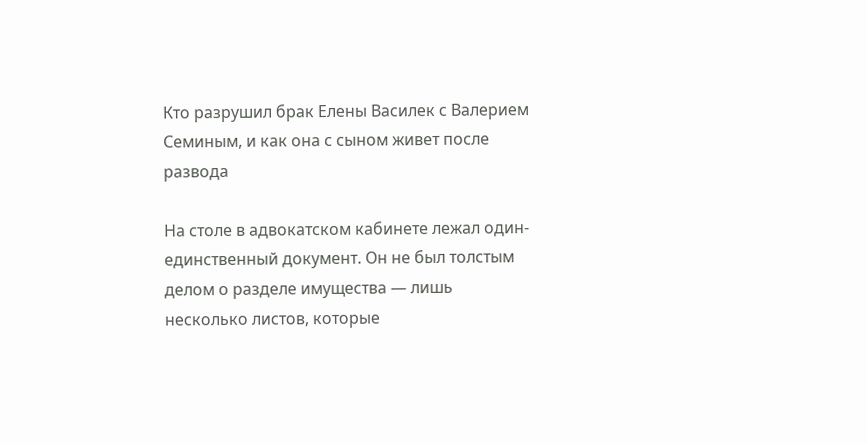Кто разрушил брак Елены Василек с Валерием Семиным, и как она с сыном живет после развода

На столе в адвокатском кабинете лежал один-единственный документ. Он не был толстым делом о разделе имущества — лишь несколько листов, которые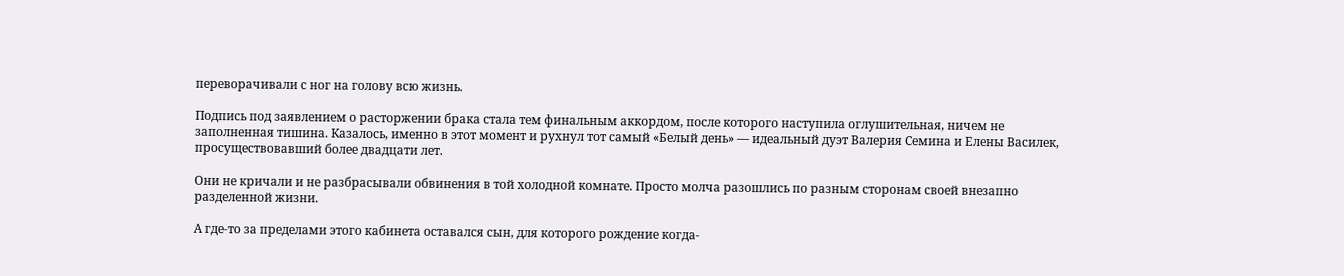переворачивали с ног на голову всю жизнь.

Подпись под заявлением о расторжении брака стала тем финальным аккордом, после которого наступила оглушительная, ничем не заполненная тишина. Казалось, именно в этот момент и рухнул тот самый «Белый день» — идеальный дуэт Валерия Семина и Елены Василек, просуществовавший более двадцати лет.

Они не кричали и не разбрасывали обвинения в той холодной комнате. Просто молча разошлись по разным сторонам своей внезапно разделенной жизни.

А где-то за пределами этого кабинета оставался сын, для которого рождение когда-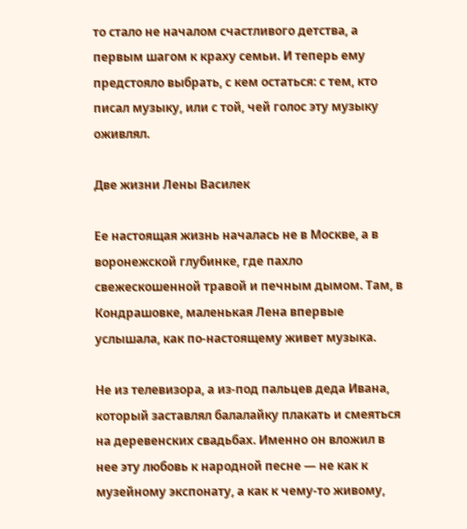то стало не началом счастливого детства, а первым шагом к краху семьи. И теперь ему предстояло выбрать, с кем остаться: с тем, кто писал музыку, или с той, чей голос эту музыку оживлял.

Две жизни Лены Василек

Ее настоящая жизнь началась не в Москве, а в воронежской глубинке, где пахло свежескошенной травой и печным дымом. Там, в Кондрашовке, маленькая Лена впервые услышала, как по-настоящему живет музыка.

Не из телевизора, а из-под пальцев деда Ивана, который заставлял балалайку плакать и смеяться на деревенских свадьбах. Именно он вложил в нее эту любовь к народной песне — не как к музейному экспонату, а как к чему-то живому,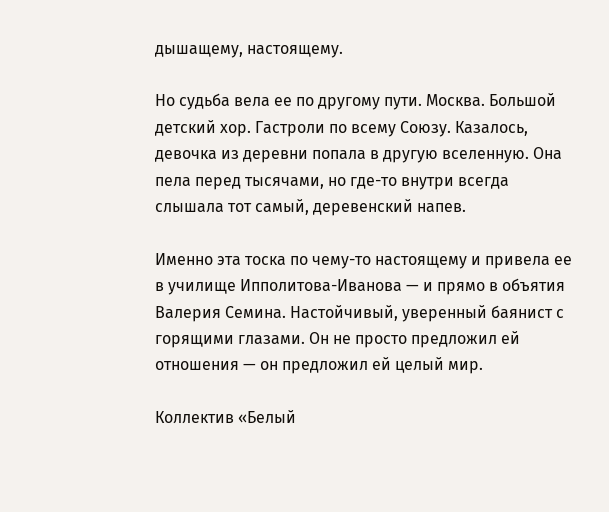дышащему, настоящему.

Но судьба вела ее по другому пути. Москва. Большой детский хор. Гастроли по всему Союзу. Казалось, девочка из деревни попала в другую вселенную. Она пела перед тысячами, но где-то внутри всегда слышала тот самый, деревенский напев.

Именно эта тоска по чему-то настоящему и привела ее в училище Ипполитова-Иванова — и прямо в объятия Валерия Семина. Настойчивый, уверенный баянист с горящими глазами. Он не просто предложил ей отношения — он предложил ей целый мир.

Коллектив «Белый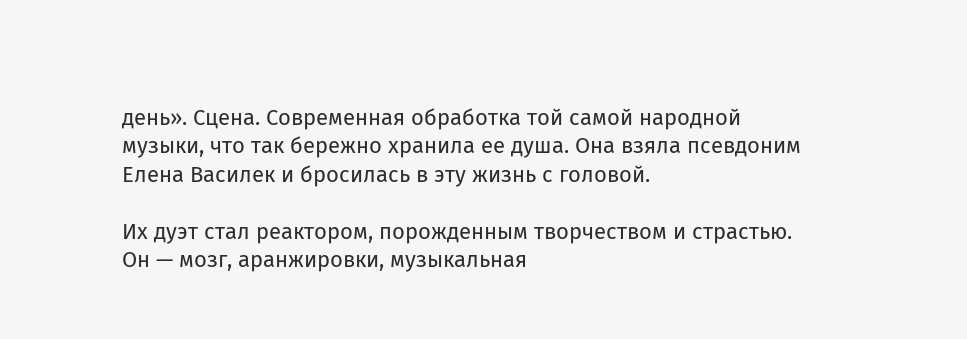день». Сцена. Современная обработка той самой народной музыки, что так бережно хранила ее душа. Она взяла псевдоним Елена Василек и бросилась в эту жизнь с головой.

Их дуэт стал реактором, порожденным творчеством и страстью. Он — мозг, аранжировки, музыкальная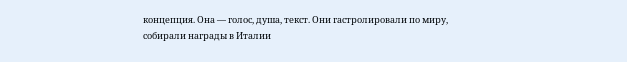концепция. Она — голос, душа, текст. Они гастролировали по миру, собирали награды в Италии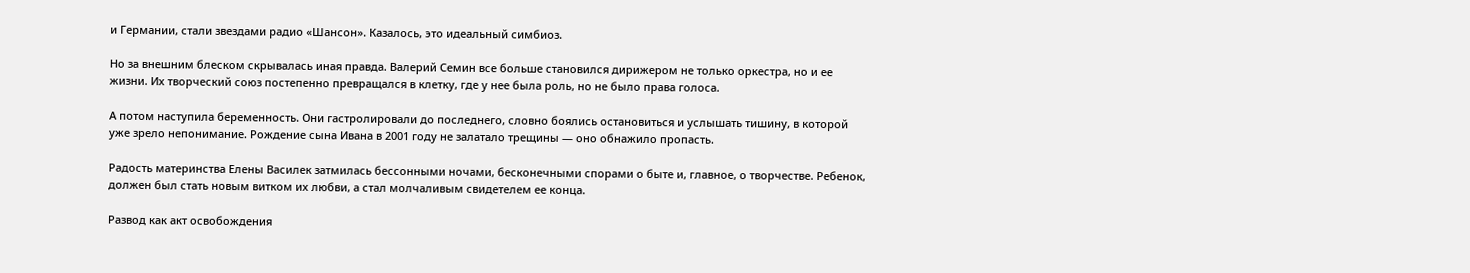и Германии, стали звездами радио «Шансон». Казалось, это идеальный симбиоз.

Но за внешним блеском скрывалась иная правда. Валерий Семин все больше становился дирижером не только оркестра, но и ее жизни. Их творческий союз постепенно превращался в клетку, где у нее была роль, но не было права голоса.

А потом наступила беременность. Они гастролировали до последнего, словно боялись остановиться и услышать тишину, в которой уже зрело непонимание. Рождение сына Ивана в 2001 году не залатало трещины — оно обнажило пропасть.

Радость материнства Елены Василек затмилась бессонными ночами, бесконечными спорами о быте и, главное, о творчестве. Ребенок, должен был стать новым витком их любви, а стал молчаливым свидетелем ее конца.

Развод как акт освобождения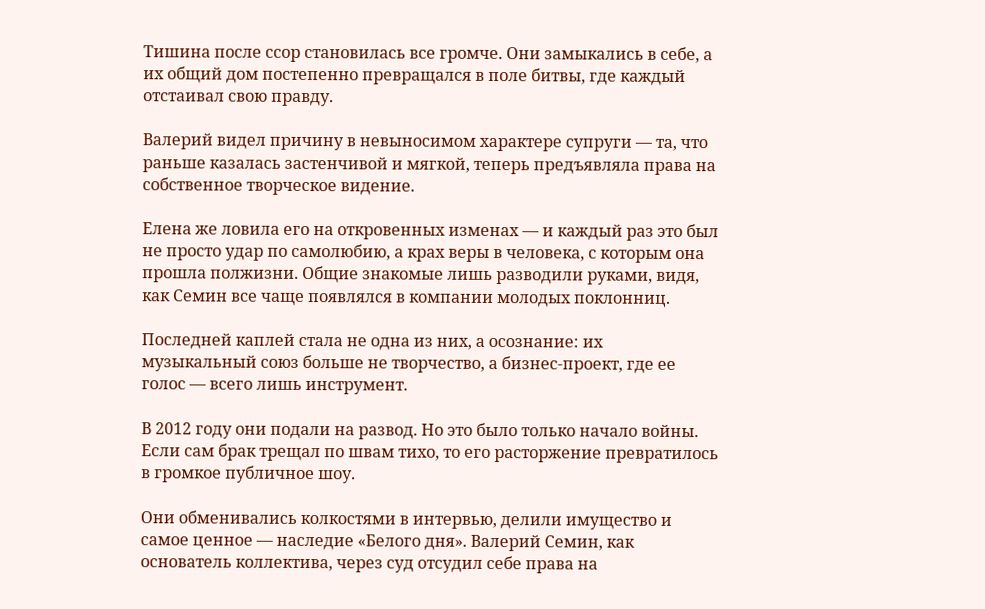Тишина после ссор становилась все громче. Они замыкались в себе, а их общий дом постепенно превращался в поле битвы, где каждый отстаивал свою правду.

Валерий видел причину в невыносимом характере супруги — та, что раньше казалась застенчивой и мягкой, теперь предъявляла права на собственное творческое видение.

Елена же ловила его на откровенных изменах — и каждый раз это был не просто удар по самолюбию, а крах веры в человека, с которым она прошла полжизни. Общие знакомые лишь разводили руками, видя, как Семин все чаще появлялся в компании молодых поклонниц.

Последней каплей стала не одна из них, а осознание: их музыкальный союз больше не творчество, а бизнес-проект, где ее голос — всего лишь инструмент.

В 2012 году они подали на развод. Но это было только начало войны. Если сам брак трещал по швам тихо, то его расторжение превратилось в громкое публичное шоу.

Они обменивались колкостями в интервью, делили имущество и самое ценное — наследие «Белого дня». Валерий Семин, как основатель коллектива, через суд отсудил себе права на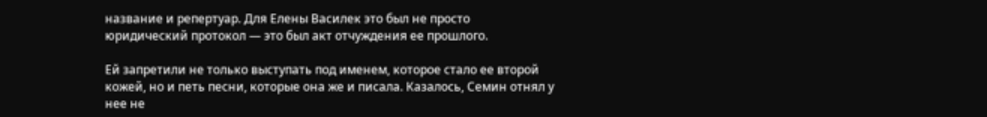название и репертуар. Для Елены Василек это был не просто юридический протокол — это был акт отчуждения ее прошлого.

Ей запретили не только выступать под именем, которое стало ее второй кожей, но и петь песни, которые она же и писала. Казалось, Семин отнял у нее не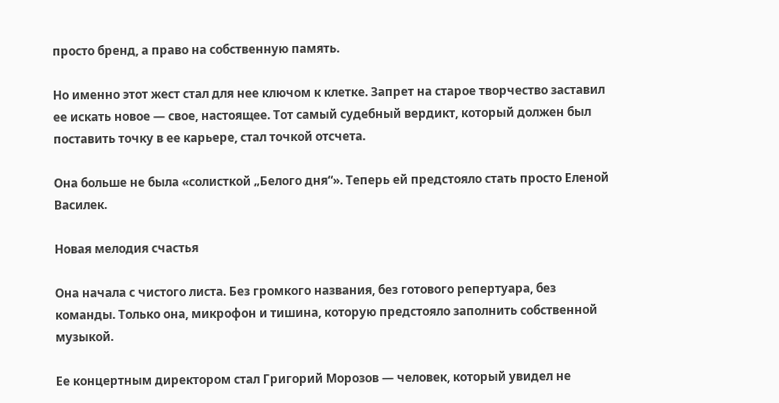просто бренд, а право на собственную память.

Но именно этот жест стал для нее ключом к клетке. Запрет на старое творчество заставил ее искать новое — свое, настоящее. Тот самый судебный вердикт, который должен был поставить точку в ее карьере, стал точкой отсчета.

Она больше не была «солисткой „Белого дня“». Теперь ей предстояло стать просто Еленой Василек.

Новая мелодия счастья

Она начала с чистого листа. Без громкого названия, без готового репертуара, без команды. Только она, микрофон и тишина, которую предстояло заполнить собственной музыкой.

Ее концертным директором стал Григорий Морозов — человек, который увидел не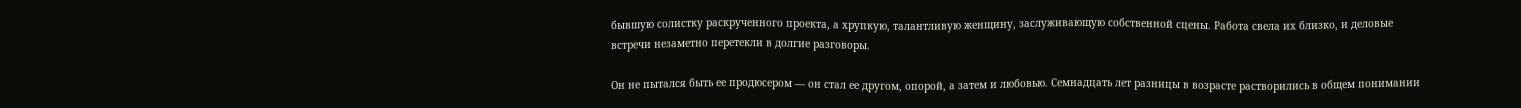бывшую солистку раскрученного проекта, а хрупкую, талантливую женщину, заслуживающую собственной сцены. Работа свела их близко, и деловые встречи незаметно перетекли в долгие разговоры.

Он не пытался быть ее продюсером — он стал ее другом, опорой, а затем и любовью. Семнадцать лет разницы в возрасте растворились в общем понимании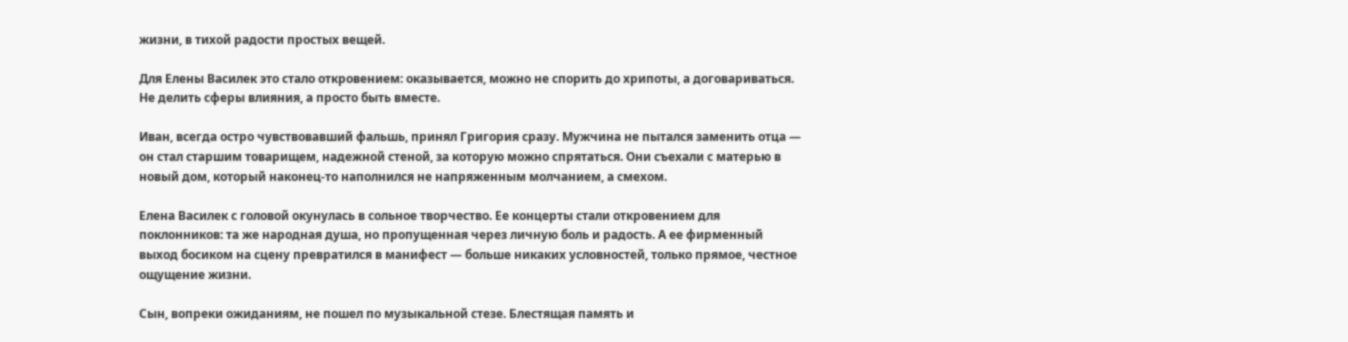жизни, в тихой радости простых вещей.

Для Елены Василек это стало откровением: оказывается, можно не спорить до хрипоты, а договариваться. Не делить сферы влияния, а просто быть вместе.

Иван, всегда остро чувствовавший фальшь, принял Григория сразу. Мужчина не пытался заменить отца — он стал старшим товарищем, надежной стеной, за которую можно спрятаться. Они съехали с матерью в новый дом, который наконец-то наполнился не напряженным молчанием, а смехом.

Елена Василек с головой окунулась в сольное творчество. Ее концерты стали откровением для поклонников: та же народная душа, но пропущенная через личную боль и радость. А ее фирменный выход босиком на сцену превратился в манифест — больше никаких условностей, только прямое, честное ощущение жизни.

Сын, вопреки ожиданиям, не пошел по музыкальной стезе. Блестящая память и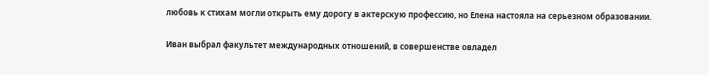любовь к стихам могли открыть ему дорогу в актерскую профессию, но Елена настояла на серьезном образовании.

Иван выбрал факультет международных отношений, в совершенстве овладел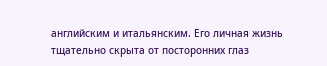английским и итальянским. Его личная жизнь тщательно скрыта от посторонних глаз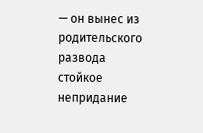— он вынес из родительского развода стойкое непридание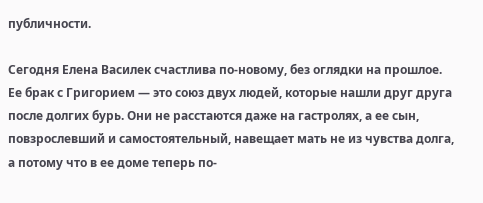публичности.

Сегодня Елена Василек счастлива по-новому, без оглядки на прошлое. Ее брак с Григорием — это союз двух людей, которые нашли друг друга после долгих бурь. Они не расстаются даже на гастролях, а ее сын, повзрослевший и самостоятельный, навещает мать не из чувства долга, а потому что в ее доме теперь по-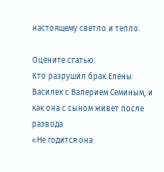настоящему светло и тепло.

Оцените статью
Кто разрушил брак Елены Василек с Валерием Семиным, и как она с сыном живет после развода
«Не годится она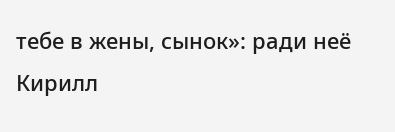тебе в жены, сынок»: ради неё Кирилл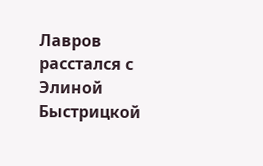Лавров расстался с Элиной Быстрицкой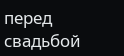перед свадьбой